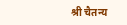श्री चैतन्य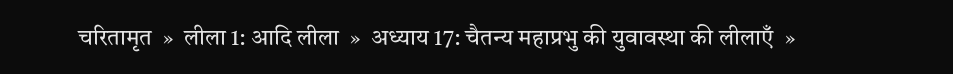चरितामृत  »  लीला 1: आदि लीला  »  अध्याय 17: चैतन्य महाप्रभु की युवावस्था की लीलाएँ  »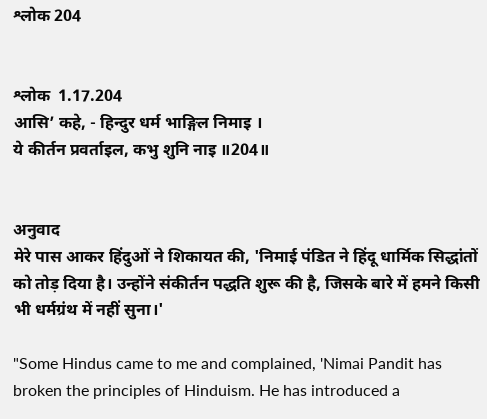श्लोक 204


श्लोक  1.17.204
आसि’ कहे, - हिन्दुर धर्म भाङ्गिल निमाइ ।
ये कीर्तन प्रवर्ताइल, कभु शुनि नाइ ॥204॥


अनुवाद
मेरे पास आकर हिंदुओं ने शिकायत की, 'निमाई पंडित ने हिंदू धार्मिक सिद्धांतों को तोड़ दिया है। उन्होंने संकीर्तन पद्धति शुरू की है, जिसके बारे में हमने किसी भी धर्मग्रंथ में नहीं सुना।'

"Some Hindus came to me and complained, 'Nimai Pandit has broken the principles of Hinduism. He has introduced a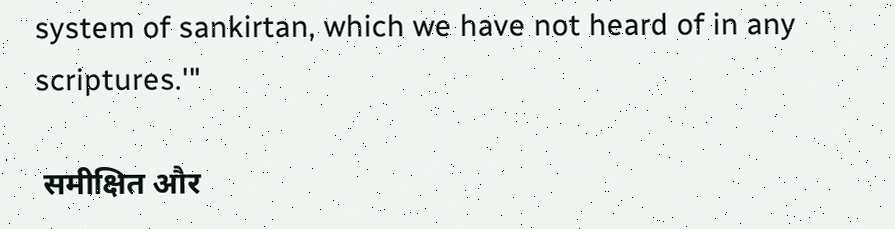system of sankirtan, which we have not heard of in any scriptures.'"

 समीक्षित और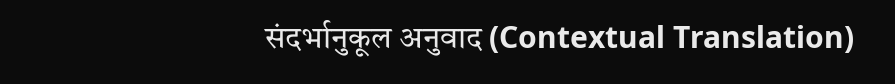संदर्भानुकूल अनुवाद (Contextual Translation)